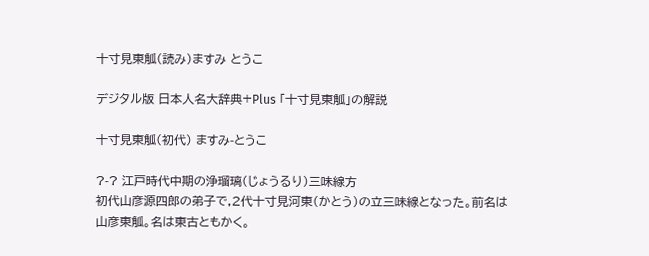十寸見東觚(読み)ますみ とうこ

デジタル版 日本人名大辞典+Plus 「十寸見東觚」の解説

十寸見東觚(初代) ますみ-とうこ

?-? 江戸時代中期の浄瑠璃(じょうるり)三味線方
初代山彦源四郎の弟子で,2代十寸見河東(かとう)の立三味線となった。前名は山彦東觚。名は東古ともかく。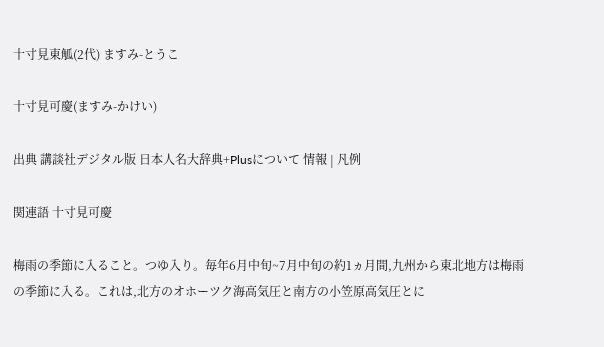十寸見東觚(2代) ますみ-とうこ

十寸見可慶(ますみ-かけい)

出典 講談社デジタル版 日本人名大辞典+Plusについて 情報 | 凡例

関連語 十寸見可慶

梅雨の季節に入ること。つゆ入り。毎年6月中旬~7月中旬の約1ヵ月間,九州から東北地方は梅雨の季節に入る。これは,北方のオホーツク海高気圧と南方の小笠原高気圧とに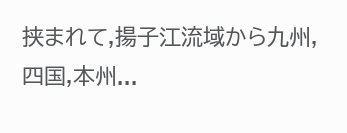挟まれて,揚子江流域から九州,四国,本州...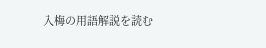入梅の用語解説を読む